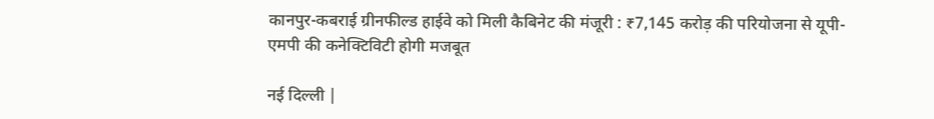कानपुर-कबराई ग्रीनफील्ड हाईवे को मिली कैबिनेट की मंजूरी : ₹7,145 करोड़ की परियोजना से यूपी-एमपी की कनेक्टिविटी होगी मजबूत

नई दिल्ली |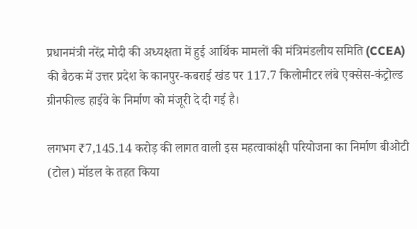प्रधानमंत्री नरेंद्र मोदी की अध्यक्षता में हुई आर्थिक मामलों की मंत्रिमंडलीय समिति (CCEA) की बैठक में उत्तर प्रदेश के कानपुर-कबराई खंड पर 117.7 किलोमीटर लंबे एक्सेस-कंट्रोल्ड ग्रीनफील्ड हाईवे के निर्माण को मंजूरी दे दी गई है।

लगभग ₹7,145.14 करोड़ की लागत वाली इस महत्वाकांक्षी परियोजना का निर्माण बीओटी (टोल) मॉडल के तहत किया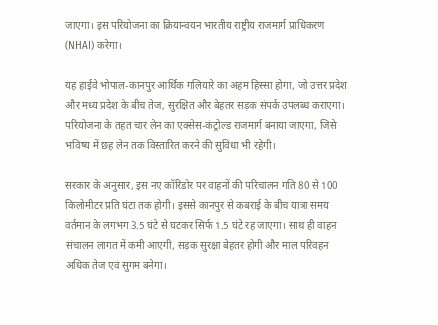जाएगा। इस परियोजना का क्रियान्वयन भारतीय राष्ट्रीय राजमार्ग प्राधिकरण (NHAI) करेगा।

यह हाईवे भोपाल-कानपुर आर्थिक गलियारे का अहम हिस्सा होगा, जो उत्तर प्रदेश और मध्य प्रदेश के बीच तेज, सुरक्षित और बेहतर सड़क संपर्क उपलब्ध कराएगा। परियोजना के तहत चार लेन का एक्सेस-कंट्रोल्ड राजमार्ग बनाया जाएगा, जिसे भविष्य में छह लेन तक विस्तारित करने की सुविधा भी रहेगी।

सरकार के अनुसार, इस नए कॉरिडोर पर वाहनों की परिचालन गति 80 से 100 किलोमीटर प्रति घंटा तक होगी। इससे कानपुर से कबराई के बीच यात्रा समय वर्तमान के लगभग 3.5 घंटे से घटकर सिर्फ 1.5 घंटे रह जाएगा। साथ ही वाहन संचालन लागत में कमी आएगी, सड़क सुरक्षा बेहतर होगी और माल परिवहन अधिक तेज एवं सुगम बनेगा।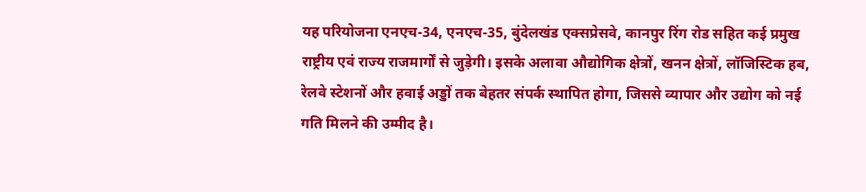यह परियोजना एनएच-34, एनएच-35, बुंदेलखंड एक्सप्रेसवे, कानपुर रिंग रोड सहित कई प्रमुख राष्ट्रीय एवं राज्य राजमार्गों से जुड़ेगी। इसके अलावा औद्योगिक क्षेत्रों, खनन क्षेत्रों, लॉजिस्टिक हब, रेलवे स्टेशनों और हवाई अड्डों तक बेहतर संपर्क स्थापित होगा, जिससे व्यापार और उद्योग को नई गति मिलने की उम्मीद है।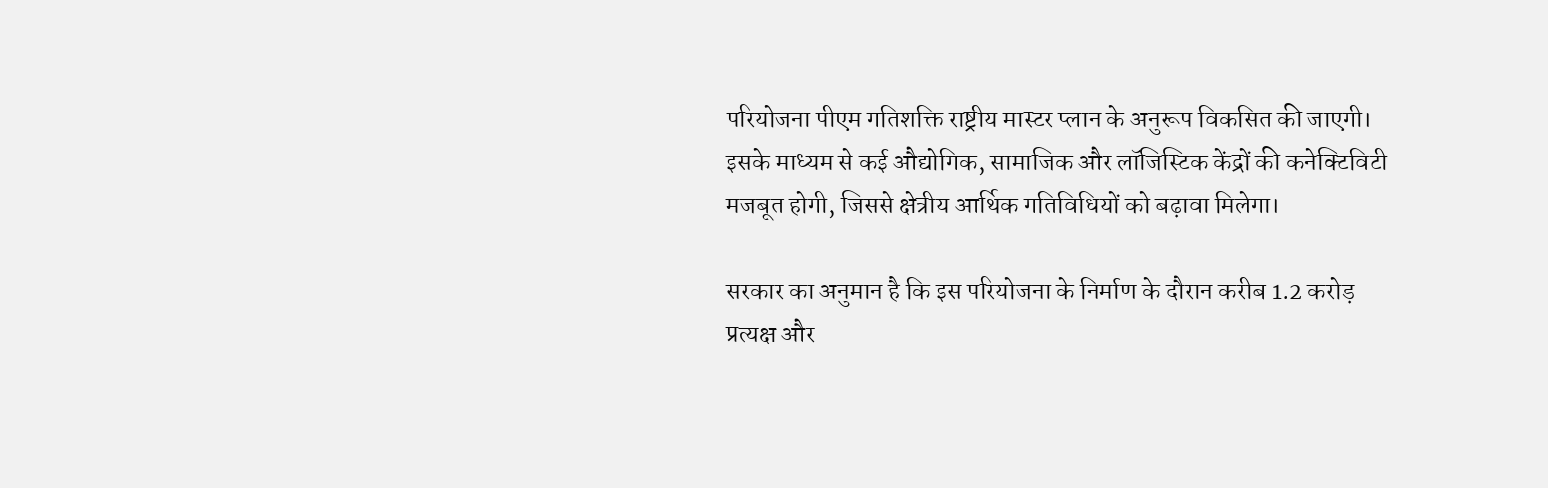परियोजना पीएम गतिशक्ति राष्ट्रीय मास्टर प्लान के अनुरूप विकसित की जाएगी। इसके माध्यम से कई औद्योगिक, सामाजिक और लॉजिस्टिक केंद्रों की कनेक्टिविटी मजबूत होगी, जिससे क्षेत्रीय आर्थिक गतिविधियों को बढ़ावा मिलेगा।

सरकार का अनुमान है कि इस परियोजना के निर्माण के दौरान करीब 1.2 करोड़ प्रत्यक्ष और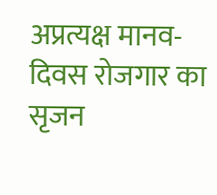अप्रत्यक्ष मानव-दिवस रोजगार का सृजन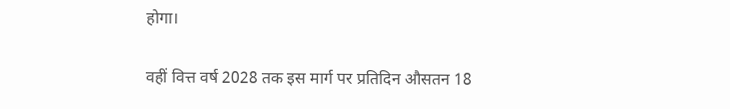होगा।

वहीं वित्त वर्ष 2028 तक इस मार्ग पर प्रतिदिन औसतन 18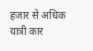हजार से अधिक यात्री कार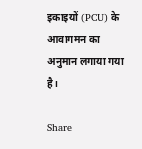इकाइयों (PCU) के आवागमन का अनुमान लगाया गया है।

Share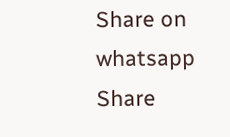Share on whatsapp
Share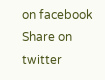on facebook
Share on twitter